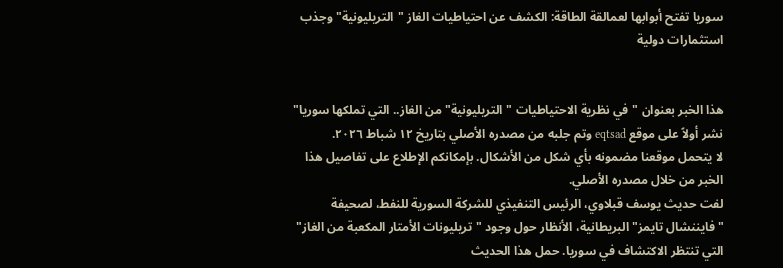سوريا تفتح أبوابها لعمالقة الطاقة: الكشف عن احتياطيات الغاز "التريليونية" وجذب استثمارات دولية


هذا الخبر بعنوان "في نظرية الاحتياطيات "التريليونية" من الغاز.. التي تملكها سوريا" نشر أولاً على موقع eqtsad وتم جلبه من مصدره الأصلي بتاريخ ١٢ شباط ٢٠٢٦.
لا يتحمل موقعنا مضمونه بأي شكل من الأشكال. بإمكانكم الإطلاع على تفاصيل هذا الخبر من خلال مصدره الأصلي.
لفت حديث يوسف قبلاوي، الرئيس التنفيذي للشركة السورية للنفط، لصحيفة "فايننشال تايمز" البريطانية، الأنظار حول وجود "تريليونات الأمتار المكعبة من الغاز" التي تنتظر الاكتشاف في سوريا. حمل هذا الحديث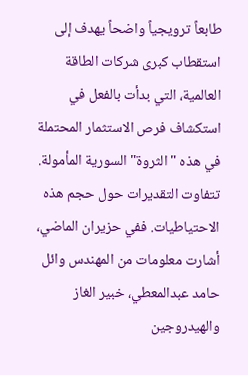طابعاً ترويجياً واضحاً يهدف إلى استقطاب كبرى شركات الطاقة العالمية، التي بدأت بالفعل في استكشاف فرص الاستثمار المحتملة في هذه "الثروة" السورية المأمولة.
تتفاوت التقديرات حول حجم هذه الاحتياطيات. ففي حزيران الماضي، أشارت معلومات من المهندس وائل حامد عبدالمعطي، خبير الغاز والهيدروجين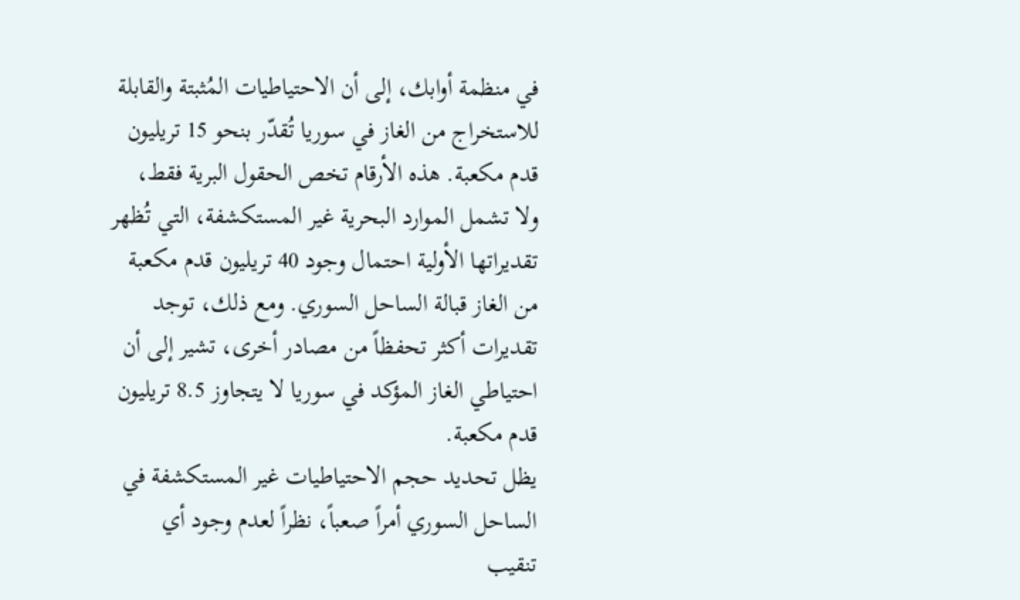في منظمة أوابك، إلى أن الاحتياطيات المُثبتة والقابلة للاستخراج من الغاز في سوريا تُقدّر بنحو 15 تريليون قدم مكعبة. هذه الأرقام تخص الحقول البرية فقط، ولا تشمل الموارد البحرية غير المستكشفة، التي تُظهر تقديراتها الأولية احتمال وجود 40 تريليون قدم مكعبة من الغاز قبالة الساحل السوري. ومع ذلك، توجد تقديرات أكثر تحفظاً من مصادر أخرى، تشير إلى أن احتياطي الغاز المؤكد في سوريا لا يتجاوز 8.5 تريليون قدم مكعبة.
يظل تحديد حجم الاحتياطيات غير المستكشفة في الساحل السوري أمراً صعباً، نظراً لعدم وجود أي تنقيب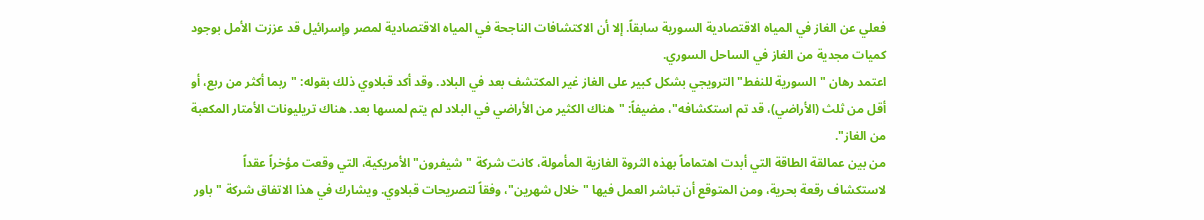فعلي عن الغاز في المياه الاقتصادية السورية سابقاً. إلا أن الاكتشافات الناجحة في المياه الاقتصادية لمصر وإسرائيل قد عززت الأمل بوجود كميات مجدية من الغاز في الساحل السوري.
اعتمد رهان "السورية للنفط" الترويجي بشكل كبير على الغاز غير المكتشف بعد في البلاد. وقد أكد قبلاوي ذلك بقوله: "ربما أكثر من ربع، أو أقل من ثلث (الأراضي)، قد تم استكشافه"، مضيفاً: "هناك الكثير من الأراضي في البلاد لم يتم لمسها بعد. هناك تريليونات الأمتار المكعبة من الغاز".
من بين عمالقة الطاقة التي أبدت اهتماماً بهذه الثروة الغازية المأمولة، كانت شركة "شيفرون" الأمريكية، التي وقعت مؤخراً عقداً لاستكشاف رقعة بحرية، ومن المتوقع أن تباشر العمل فيها "خلال شهرين"، وفقاً لتصريحات قبلاوي. ويشارك في هذا الاتفاق شركة "باور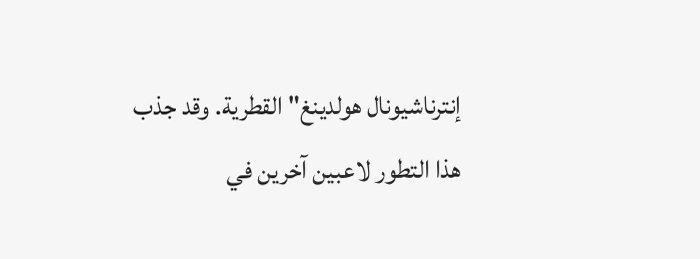إنترناشيونال هولدينغ" القطرية. وقد جذب هذا التطور لاعبين آخرين في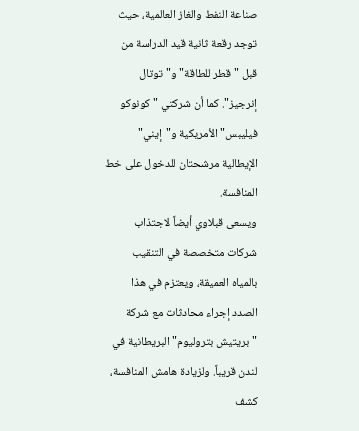صناعة النفط والغاز العالمية، حيث توجد رقعة ثانية قيد الدراسة من قبل "قطر للطاقة" و"توتال إنرجيز". كما أن شركتي "كونوكو فيليبس" الأمريكية و"إيني" الإيطالية مرشحتان للدخول على خط المنافسة.
ويسعى قبلاوي أيضاً لاجتذاب شركات متخصصة في التنقيب بالمياه العميقة، ويعتزم في هذا الصدد إجراء محادثات مع شركة "بريتيش بتروليوم" البريطانية في لندن قريباً. ولزيادة هامش المنافسة، كشف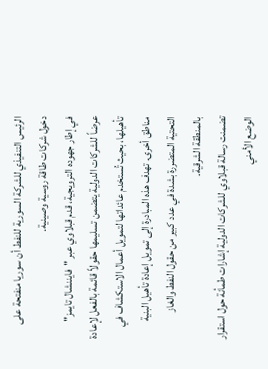الرئيس التنفيذي للشركة السورية للنفط أن سوريا منفتحة على دخول شركات طاقة روسية وصينية.
في إطار جهوده الترويجية، قدم قبلاوي عبر "فايننشال تايمز" عرضاً للشركات الدولية يتضمن تسليمها حقولاً قائمة بالفعل لإعادة تأهيلها، بحيث تُستخدم عائداتها لتمويل أعمال الاستكشاف في مناطق أخرى. تهدف هذه المبادرة إلى تمويل إعادة تأهيل البنية التحتية المتضررة بشدة في عدد كبير من حقول النفط والغاز بالمنطقة الشرقية.
تضمنت رسالة قبلاوي للشركات الدولية إشارات طمأنة حول استقرار الوضع الأمني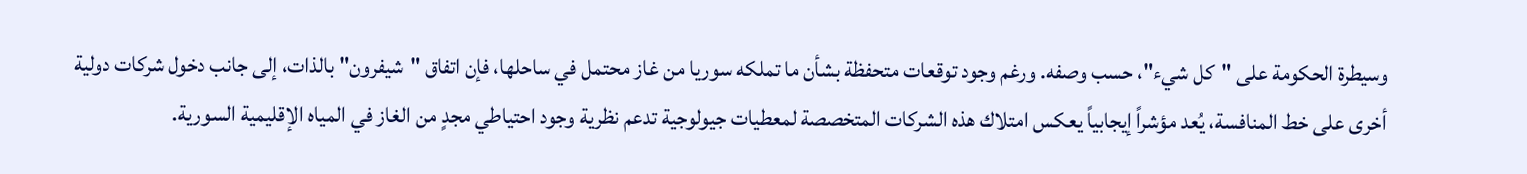وسيطرة الحكومة على "كل شيء"، حسب وصفه. ورغم وجود توقعات متحفظة بشأن ما تملكه سوريا من غاز محتمل في ساحلها، فإن اتفاق "شيفرون" بالذات، إلى جانب دخول شركات دولية أخرى على خط المنافسة، يُعد مؤشراً إيجابياً يعكس امتلاك هذه الشركات المتخصصة لمعطيات جيولوجية تدعم نظرية وجود احتياطي مجدٍ من الغاز في المياه الإقليمية السورية.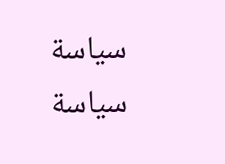سياسة
سياسة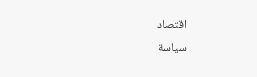اقتصاد
سياسة